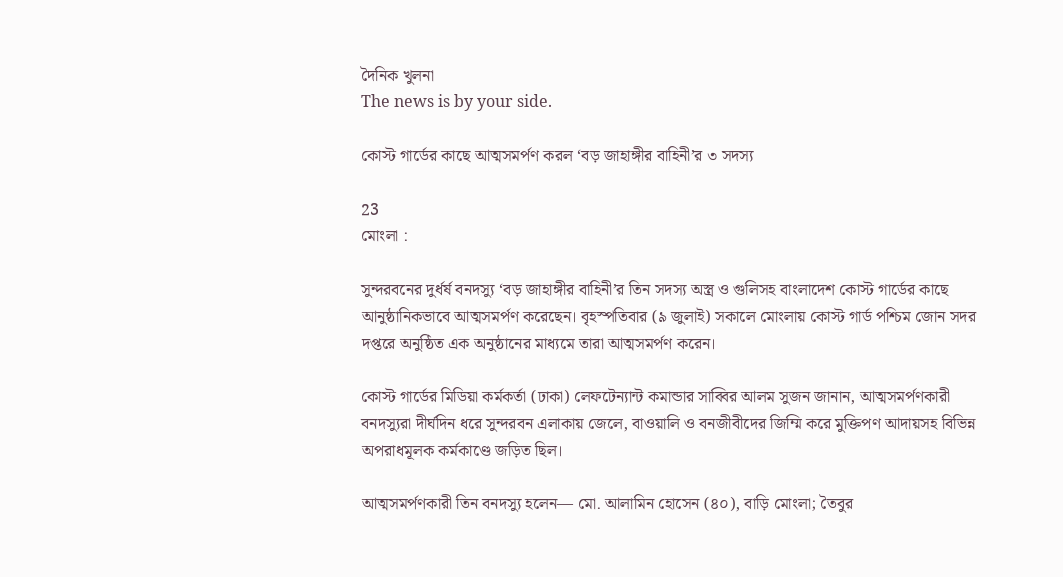দৈনিক খুলনা
The news is by your side.

কোস্ট গার্ডের কাছে আত্মসমর্পণ করল ‘বড় জাহাঙ্গীর বাহিনী’র ৩ সদস্য

23
মোংলা :

সুন্দরবনের দুর্ধর্ষ বনদস্যু ‘বড় জাহাঙ্গীর বাহিনী’র তিন সদস্য অস্ত্র ও গুলিসহ বাংলাদেশ কোস্ট গার্ডের কাছে আনুষ্ঠানিকভাবে আত্মসমর্পণ করেছেন। বৃহস্পতিবার (৯ জুলাই) সকালে মোংলায় কোস্ট গার্ড পশ্চিম জোন সদর দপ্তরে অনুষ্ঠিত এক অনুষ্ঠানের মাধ্যমে তারা আত্মসমর্পণ করেন।

কোস্ট গার্ডের মিডিয়া কর্মকর্তা (ঢাকা) লেফটেন্যান্ট কমান্ডার সাব্বির আলম সুজন জানান, আত্মসমর্পণকারী বনদস্যুরা দীর্ঘদিন ধরে সুন্দরবন এলাকায় জেলে, বাওয়ালি ও বনজীবীদের জিম্মি করে মুক্তিপণ আদায়সহ বিভিন্ন অপরাধমূলক কর্মকাণ্ডে জড়িত ছিল।

আত্মসমর্পণকারী তিন বনদস্যু হলেন— মো. আলামিন হোসেন (৪০), বাড়ি মোংলা; তৈবুর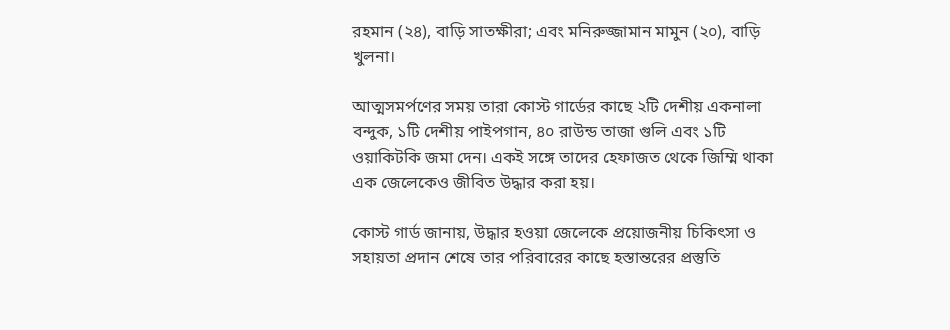রহমান (২৪), বাড়ি সাতক্ষীরা; এবং মনিরুজ্জামান মামুন (২০), বাড়ি খুলনা।

আত্মসমর্পণের সময় তারা কোস্ট গার্ডের কাছে ২টি দেশীয় একনালা বন্দুক, ১টি দেশীয় পাইপগান, ৪০ রাউন্ড তাজা গুলি এবং ১টি ওয়াকিটকি জমা দেন। একই সঙ্গে তাদের হেফাজত থেকে জিম্মি থাকা এক জেলেকেও জীবিত উদ্ধার করা হয়।

কোস্ট গার্ড জানায়, উদ্ধার হওয়া জেলেকে প্রয়োজনীয় চিকিৎসা ও সহায়তা প্রদান শেষে তার পরিবারের কাছে হস্তান্তরের প্রস্তুতি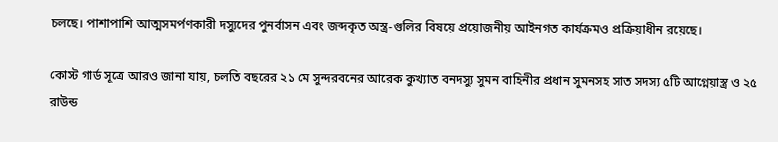চলছে। পাশাপাশি আত্মসমর্পণকারী দস্যুদের পুনর্বাসন এবং জব্দকৃত অস্ত্র-গুলির বিষয়ে প্রয়োজনীয় আইনগত কার্যক্রমও প্রক্রিয়াধীন রয়েছে।

কোস্ট গার্ড সূত্রে আরও জানা যায়, চলতি বছরের ২১ মে সুন্দরবনের আরেক কুখ্যাত বনদস্যু সুমন বাহিনীর প্রধান সুমনসহ সাত সদস্য ৫টি আগ্নেয়াস্ত্র ও ২৫ রাউন্ড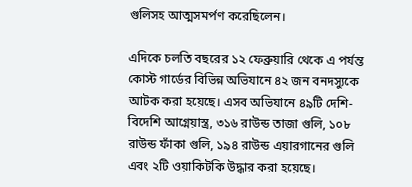গুলিসহ আত্মসমর্পণ করেছিলেন।

এদিকে চলতি বছরের ১২ ফেব্রুয়ারি থেকে এ পর্যন্ত কোস্ট গার্ডের বিভিন্ন অভিযানে ৪২ জন বনদস্যুকে আটক করা হয়েছে। এসব অভিযানে ৪৯টি দেশি-বিদেশি আগ্নেয়াস্ত্র, ৩১৬ রাউন্ড তাজা গুলি, ১০৮ রাউন্ড ফাঁকা গুলি, ১৯৪ রাউন্ড এয়ারগানের গুলি এবং ২টি ওয়াকিটকি উদ্ধার করা হয়েছে।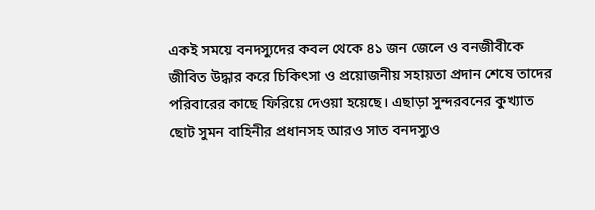একই সময়ে বনদস্যুদের কবল থেকে ৪১ জন জেলে ও বনজীবীকে জীবিত উদ্ধার করে চিকিৎসা ও প্রয়োজনীয় সহায়তা প্রদান শেষে তাদের পরিবারের কাছে ফিরিয়ে দেওয়া হয়েছে। এছাড়া সুন্দরবনের কুখ্যাত ছোট সুমন বাহিনীর প্রধানসহ আরও সাত বনদস্যুও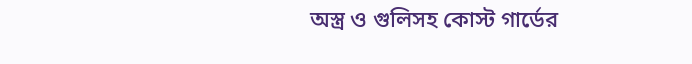অস্ত্র ও গুলিসহ কোস্ট গার্ডের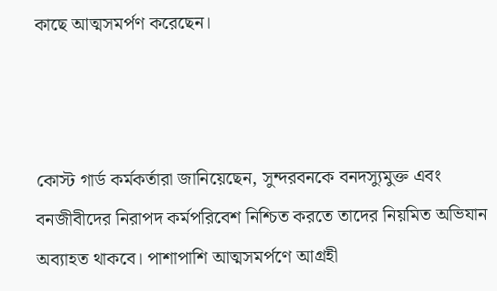কাছে আত্মসমর্পণ করেছেন।



কোস্ট গার্ড কর্মকর্তারা জানিয়েছেন, সুন্দরবনকে বনদস্যুমুক্ত এবং বনজীবীদের নিরাপদ কর্মপরিবেশ নিশ্চিত করতে তাদের নিয়মিত অভিযান অব্যাহত থাকবে। পাশাপাশি আত্মসমর্পণে আগ্রহী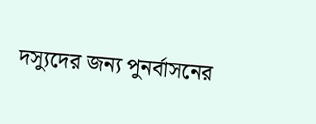দস্যুদের জন্য পুনর্বাসনের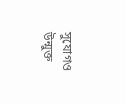সুযোগও উন্মুক্ত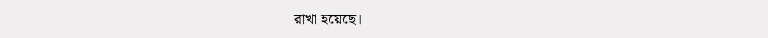রাখা হয়েছে।